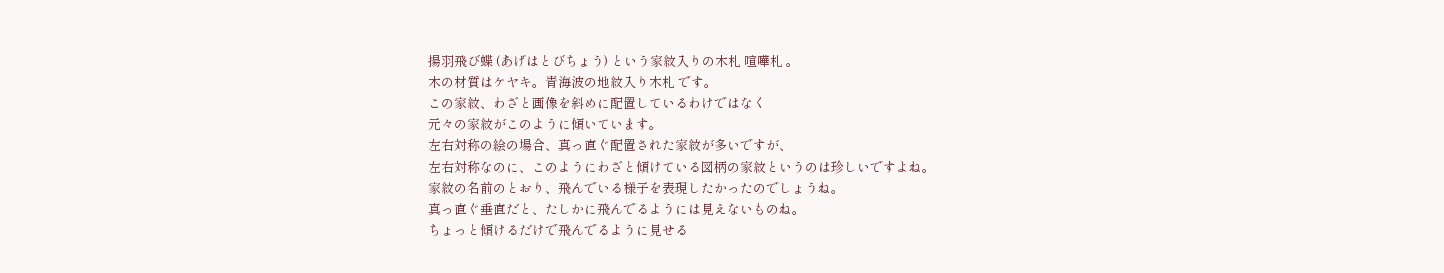揚羽飛び蝶 (あげはとびちょう) という家紋入りの木札 喧嘩札 。
木の材質はケヤキ。青海波の地紋入り木札 です。
この家紋、わざと画像を斜めに配置しているわけではなく
元々の家紋がこのように傾いています。
左右対称の絵の場合、真っ直ぐ配置された家紋が多いですが、
左右対称なのに、このようにわざと傾けている図柄の家紋というのは珍しいですよね。
家紋の名前のとおり、飛んでいる様子を表現したかったのでしょうね。
真っ直ぐ垂直だと、たしかに飛んでるようには見えないものね。
ちょっと傾けるだけで飛んでるように見せる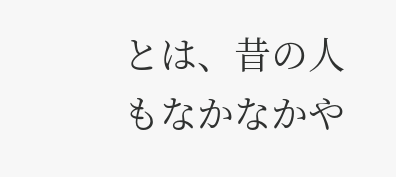とは、昔の人もなかなかや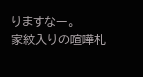りますなー。
家紋入りの喧嘩札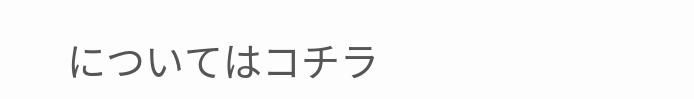についてはコチラ